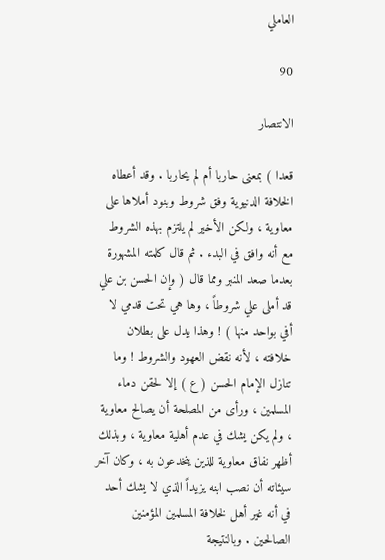العاملي

90

الانتصار

قعدا ) بمعنى حاربا أم لم يحاربا . وقد أعطاه الخلافة الدنيوية وفق شروط وبنود أملاها على معاوية ، ولكن الأخير لم يلتزم بهذه الشروط مع أنه وافق في البدء . ثم قال كلمته المشهورة بعدما صعد المنبر ومما قال ( وإن الحسن بن علي قد أملى علي شروطاً ، وها هي تحت قدمي لا أفي بواحد منها ) ! وهذا يدل على بطلان خلافته ، لأنه نقض العهود والشروط ! وما تنازل الإمام الحسن ( ع ) إلا لحقن دماء المسلمين ، ورأى من المصلحة أن يصالح معاوية ، ولم يكن يشك في عدم أهلية معاوية ، وبذلك أظهر نفاق معاوية للذين ينخدعون به ، وكان آخر سيئاته أن نصب ابنه يزيداً الذي لا يشك أحد في أنه غير أهل لخلافة المسلمين المؤمنين الصالحين . وبالنتيجة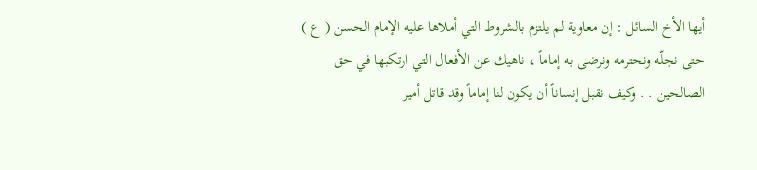أيها الأخ السائل : إن معاوية لم يلتزم بالشروط التي أملاها عليه الإمام الحسن ( ع ) حتى نجلّه ونحترمه ونرضى به إماماً ، ناهيك عن الأفعال التي ارتكبها في حق الصالحين . . وكيف نقبل إنساناً أن يكون لنا إماماً وقد قاتل أمير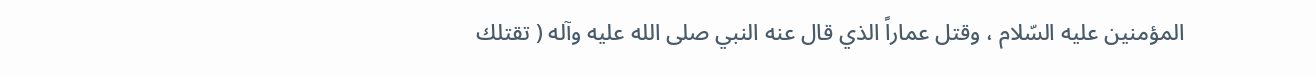المؤمنين عليه السّلام ، وقتل عماراً الذي قال عنه النبي صلى الله عليه وآله ( تقتلك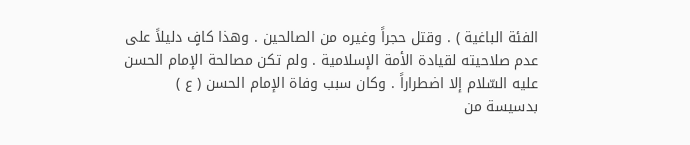الفئة الباغية ) . وقتل حجراً وغيره من الصالحين . وهذا كافٍ دليلاً على عدم صلاحيته لقيادة الأمة الإسلامية . ولم تكن مصالحة الإمام الحسن عليه السّلام إلا اضطراراً . وكان سبب وفاة الإمام الحسن ( ع ) بدسيسة من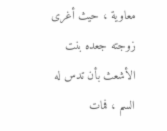معاوية ، حيث أغرى زوجته جعده بنت الأشعث بأن تدس له السم ، فمات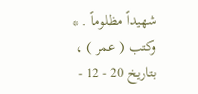شهيداً مظلوماً . * وكتب ( عمر ) ، بتاريخ 20 - 12 -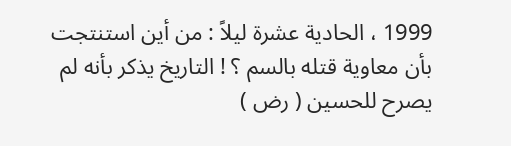1999 ، الحادية عشرة ليلاً : من أين استنتجت بأن معاوية قتله بالسم ؟ ! التاريخ يذكر بأنه لم يصرح للحسين ( رض )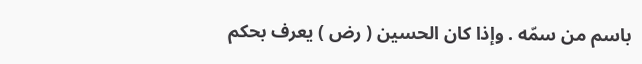باسم من سمّه . وإذا كان الحسين ( رض ) يعرف بحكم